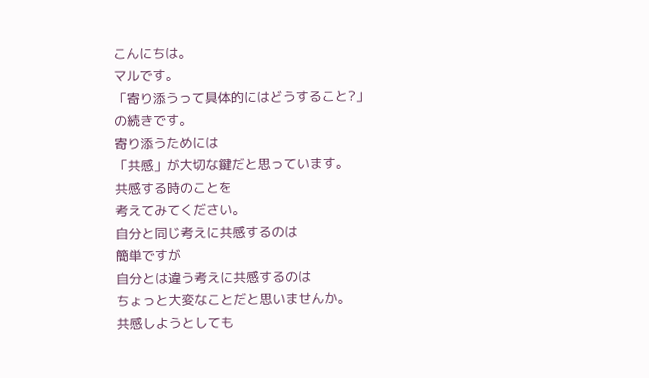こんにちは。
マルです。
「寄り添うって具体的にはどうすること?」
の続きです。
寄り添うためには
「共感」が大切な鍵だと思っています。
共感する時のことを
考えてみてください。
自分と同じ考えに共感するのは
簡単ですが
自分とは違う考えに共感するのは
ちょっと大変なことだと思いませんか。
共感しようとしても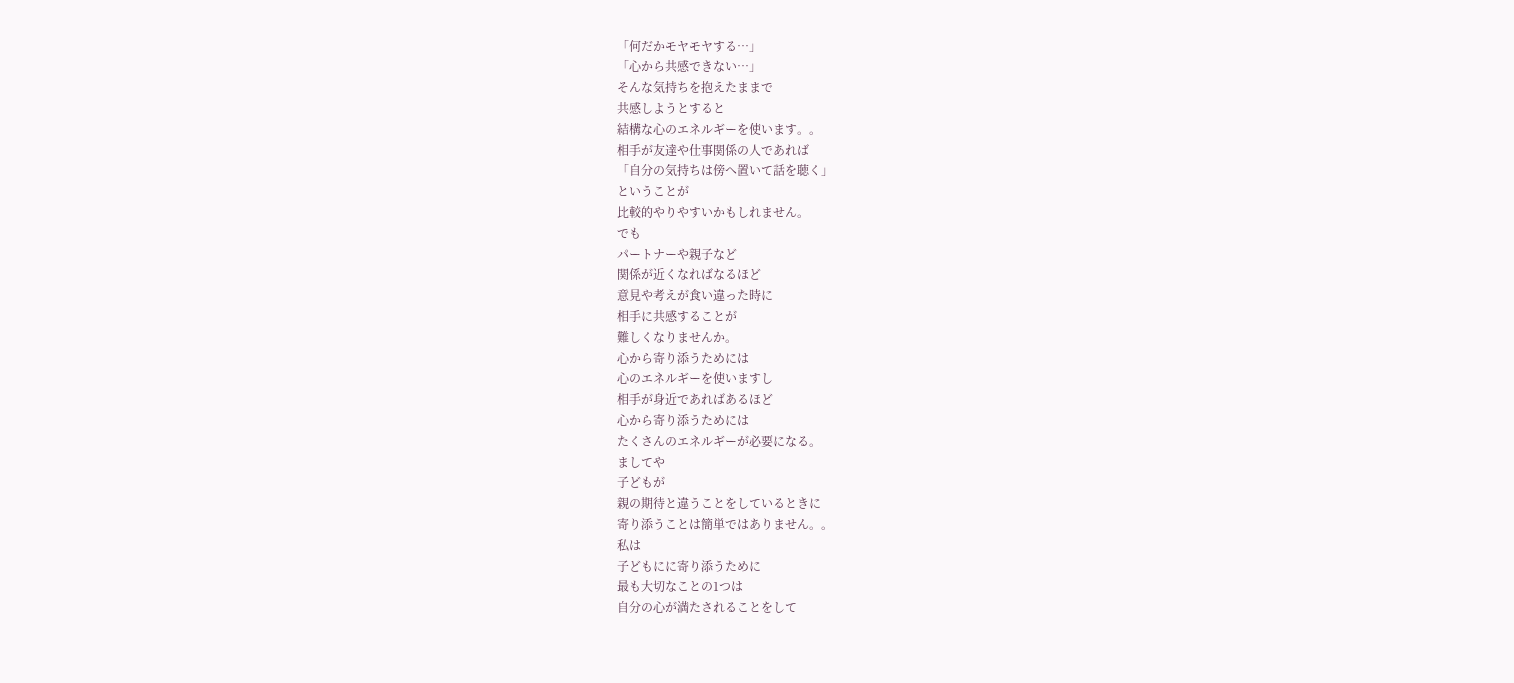「何だかモヤモヤする…」
「心から共感できない…」
そんな気持ちを抱えたままで
共感しようとすると
結構な心のエネルギーを使います。。
相手が友達や仕事関係の人であれば
「自分の気持ちは傍へ置いて話を聴く」
ということが
比較的やりやすいかもしれません。
でも
パートナーや親子など
関係が近くなればなるほど
意見や考えが食い違った時に
相手に共感することが
難しくなりませんか。
心から寄り添うためには
心のエネルギーを使いますし
相手が身近であればあるほど
心から寄り添うためには
たくさんのエネルギーが必要になる。
ましてや
子どもが
親の期待と違うことをしているときに
寄り添うことは簡単ではありません。。
私は
子どもにに寄り添うために
最も大切なことの1つは
自分の心が満たされることをして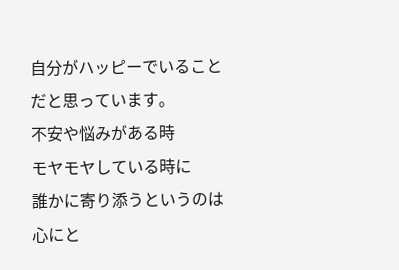自分がハッピーでいること
だと思っています。
不安や悩みがある時
モヤモヤしている時に
誰かに寄り添うというのは
心にと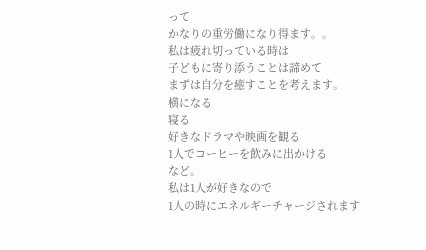って
かなりの重労働になり得ます。。
私は疲れ切っている時は
子どもに寄り添うことは諦めて
まずは自分を癒すことを考えます。
横になる
寝る
好きなドラマや映画を観る
1人でコーヒーを飲みに出かける
など。
私は1人が好きなので
1人の時にエネルギーチャージされます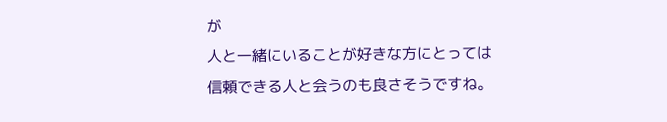が
人と一緒にいることが好きな方にとっては
信頼できる人と会うのも良さそうですね。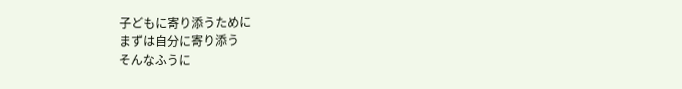子どもに寄り添うために
まずは自分に寄り添う
そんなふうに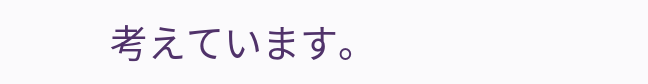考えています。